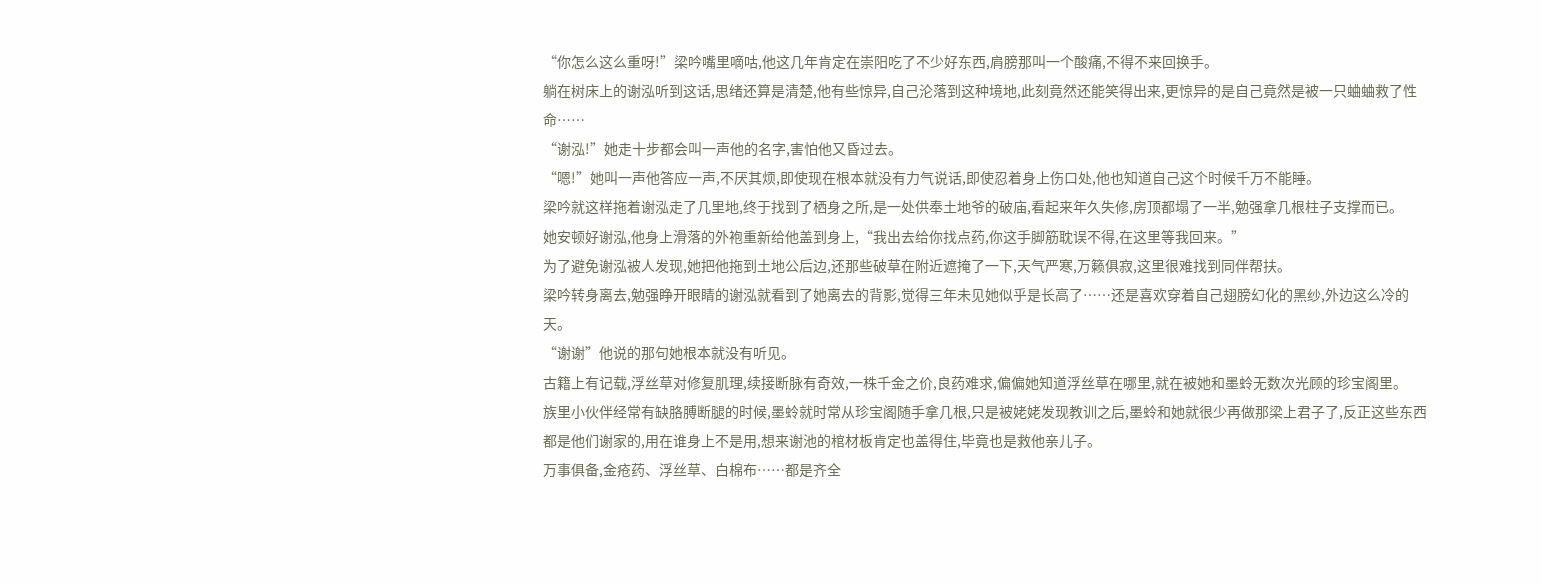“你怎么这么重呀!”梁吟嘴里嘀咕,他这几年肯定在崇阳吃了不少好东西,肩膀那叫一个酸痛,不得不来回换手。
躺在树床上的谢泓听到这话,思绪还算是清楚,他有些惊异,自己沦落到这种境地,此刻竟然还能笑得出来,更惊异的是自己竟然是被一只蛐蛐救了性命……
“谢泓!”她走十步都会叫一声他的名字,害怕他又昏过去。
“嗯!”她叫一声他答应一声,不厌其烦,即使现在根本就没有力气说话,即使忍着身上伤口处,他也知道自己这个时候千万不能睡。
梁吟就这样拖着谢泓走了几里地,终于找到了栖身之所,是一处供奉土地爷的破庙,看起来年久失修,房顶都塌了一半,勉强拿几根柱子支撑而已。
她安顿好谢泓,他身上滑落的外袍重新给他盖到身上,“我出去给你找点药,你这手脚筋耽误不得,在这里等我回来。”
为了避免谢泓被人发现,她把他拖到土地公后边,还那些破草在附近遮掩了一下,天气严寒,万籁俱寂,这里很难找到同伴帮扶。
梁吟转身离去,勉强睁开眼睛的谢泓就看到了她离去的背影,觉得三年未见她似乎是长高了……还是喜欢穿着自己翅膀幻化的黑纱,外边这么冷的天。
“谢谢”他说的那句她根本就没有听见。
古籍上有记载,浮丝草对修复肌理,续接断脉有奇效,一株千金之价,良药难求,偏偏她知道浮丝草在哪里,就在被她和墨蛉无数次光顾的珍宝阁里。
族里小伙伴经常有缺胳膊断腿的时候,墨蛉就时常从珍宝阁随手拿几根,只是被姥姥发现教训之后,墨蛉和她就很少再做那梁上君子了,反正这些东西都是他们谢家的,用在谁身上不是用,想来谢池的棺材板肯定也盖得住,毕竟也是救他亲儿子。
万事俱备,金疮药、浮丝草、白棉布……都是齐全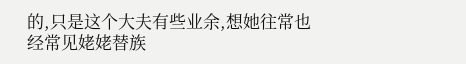的,只是这个大夫有些业余,想她往常也经常见姥姥替族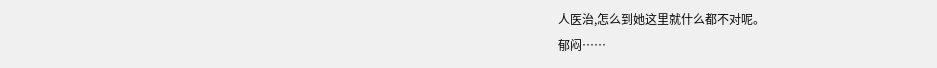人医治,怎么到她这里就什么都不对呢。
郁闷……